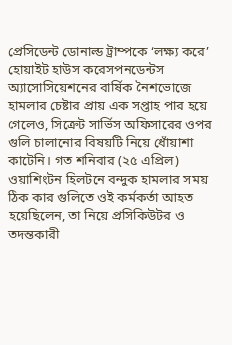প্রেসিডেন্ট ডোনাল্ড ট্রাম্পকে ‘লক্ষ্য করে’ হোয়াইট হাউস করেসপনডেন্টস অ্যাসোসিয়েশনের বার্ষিক নৈশভোজে হামলার চেষ্টার প্রায় এক সপ্তাহ পার হয়ে গেলেও, সিক্রেট সার্ভিস অফিসারের ওপর গুলি চালানোর বিষয়টি নিয়ে ধোঁয়াশা কাটেনি। গত শনিবার (২৫ এপ্রিল) ওয়াশিংটন হিলটনে বন্দুক হামলার সময় ঠিক কার গুলিতে ওই কর্মকর্তা আহত হয়েছিলেন, তা নিয়ে প্রসিকিউটর ও তদন্তকারী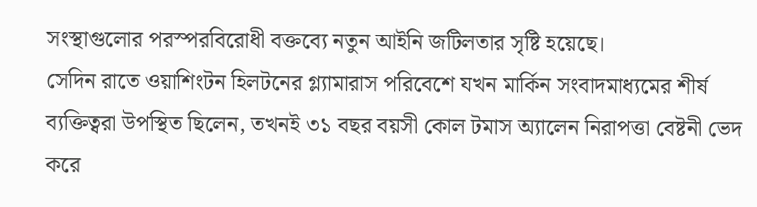সংস্থাগুলোর পরস্পরবিরোধী বক্তব্যে নতুন আইনি জটিলতার সৃষ্টি হয়েছে।
সেদিন রাতে ওয়াশিংটন হিলটনের গ্ল্যামারাস পরিবেশে যখন মার্কিন সংবাদমাধ্যমের শীর্ষ ব্যক্তিত্বরা উপস্থিত ছিলেন, তখনই ৩১ বছর বয়সী কোল টমাস অ্যালেন নিরাপত্তা বেষ্টনী ভেদ করে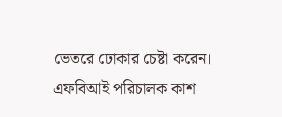ভেতরে ঢোকার চেষ্টা করেন। এফবিআই পরিচালক কাশ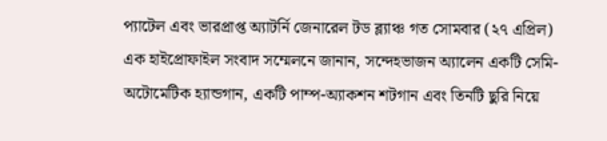প্যাটেল এবং ভারপ্রাপ্ত অ্যাটর্নি জেনারেল টড ব্ল্যাঞ্চ গত সোমবার (২৭ এপ্রিল) এক হাইপ্রোফাইল সংবাদ সম্মেলনে জানান, সন্দেহভাজন অ্যালেন একটি সেমি-অটোমেটিক হ্যান্ডগান, একটি পাম্প-অ্যাকশন শটগান এবং তিনটি ছুরি নিয়ে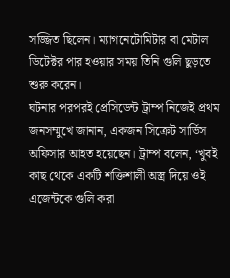সজ্জিত ছিলেন। ম্যাগনেটোমিটার বা মেটাল ডিটেক্টর পার হওয়ার সময় তিনি গুলি ছুড়তে শুরু করেন।
ঘটনার পরপরই প্রেসিডেন্ট ট্রাম্প নিজেই প্রথম জনসম্মুখে জানান, একজন সিক্রেট সার্ভিস অফিসার আহত হয়েছেন। ট্রাম্প বলেন, ‘খুবই কাছ থেকে একটি শক্তিশালী অস্ত্র দিয়ে ওই এজেন্টকে গুলি করা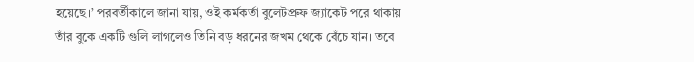হয়েছে।’ পরবর্তীকালে জানা যায়, ওই কর্মকর্তা বুলেটপ্রুফ জ্যাকেট পরে থাকায় তাঁর বুকে একটি গুলি লাগলেও তিনি বড় ধরনের জখম থেকে বেঁচে যান। তবে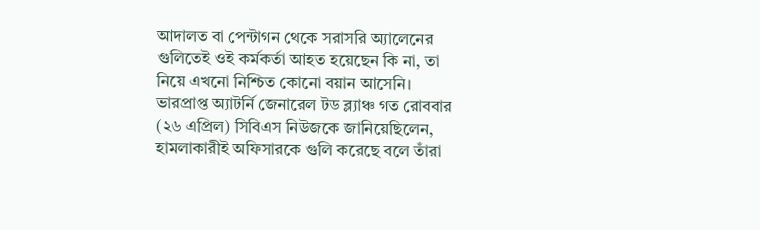আদালত বা পেন্টাগন থেকে সরাসরি অ্যালেনের গুলিতেই ওই কর্মকর্তা আহত হয়েছেন কি না, তা নিয়ে এখনো নিশ্চিত কোনো বয়ান আসেনি।
ভারপ্রাপ্ত অ্যাটর্নি জেনারেল টড ব্ল্যাঞ্চ গত রোববার (২৬ এপ্রিল) সিবিএস নিউজকে জানিয়েছিলেন, হামলাকারীই অফিসারকে গুলি করেছে বলে তাঁরা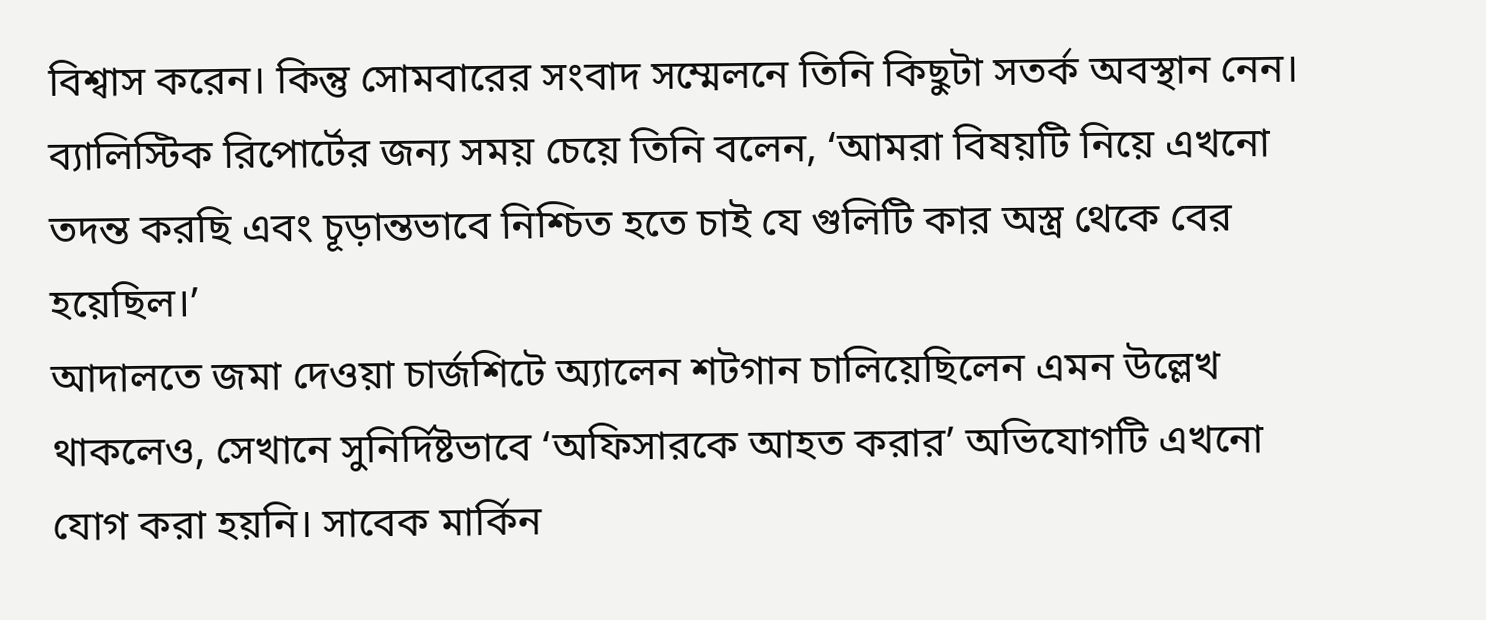বিশ্বাস করেন। কিন্তু সোমবারের সংবাদ সম্মেলনে তিনি কিছুটা সতর্ক অবস্থান নেন। ব্যালিস্টিক রিপোর্টের জন্য সময় চেয়ে তিনি বলেন, ‘আমরা বিষয়টি নিয়ে এখনো তদন্ত করছি এবং চূড়ান্তভাবে নিশ্চিত হতে চাই যে গুলিটি কার অস্ত্র থেকে বের হয়েছিল।’
আদালতে জমা দেওয়া চার্জশিটে অ্যালেন শটগান চালিয়েছিলেন এমন উল্লেখ থাকলেও, সেখানে সুনির্দিষ্টভাবে ‘অফিসারকে আহত করার’ অভিযোগটি এখনো যোগ করা হয়নি। সাবেক মার্কিন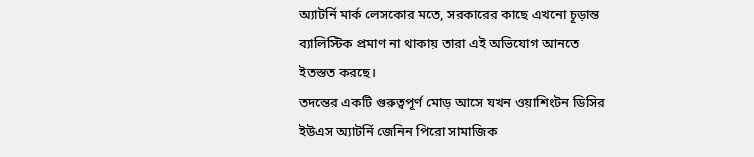অ্যাটর্নি মার্ক লেসকোর মতে, সরকারের কাছে এখনো চূড়ান্ত ব্যালিস্টিক প্রমাণ না থাকায় তারা এই অভিযোগ আনতে ইতস্তত করছে।
তদন্তের একটি গুরুত্বপূর্ণ মোড় আসে যখন ওয়াশিংটন ডিসির ইউএস অ্যাটর্নি জেনিন পিরো সামাজিক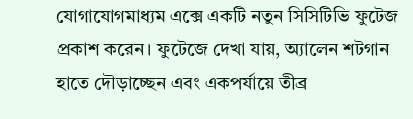যোগাযোগমাধ্যম এক্সে একটি নতুন সিসিটিভি ফুটেজ প্রকাশ করেন। ফুটেজে দেখা যায়, অ্যালেন শটগান হাতে দৌড়াচ্ছেন এবং একপর্যায়ে তীব্র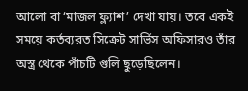আলো বা ‘মাজল ফ্ল্যাশ’ দেখা যায়। তবে একই সময়ে কর্তব্যরত সিক্রেট সার্ভিস অফিসারও তাঁর অস্ত্র থেকে পাঁচটি গুলি ছুড়েছিলেন।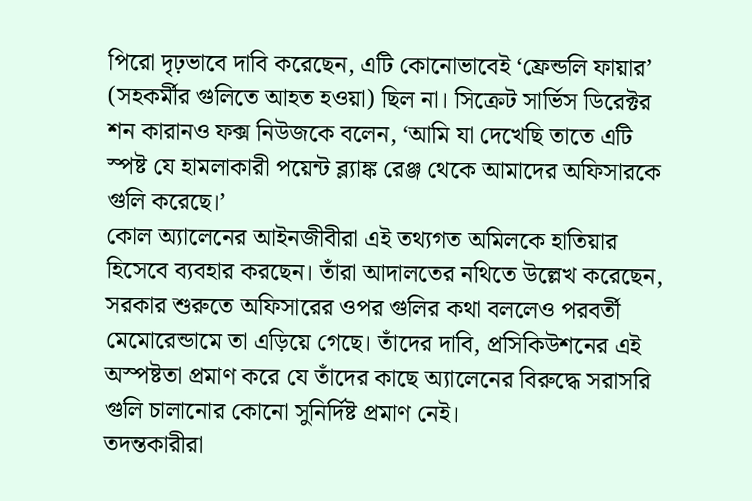পিরো দৃঢ়ভাবে দাবি করেছেন, এটি কোনোভাবেই ‘ফ্রেন্ডলি ফায়ার’ (সহকর্মীর গুলিতে আহত হওয়া) ছিল না। সিক্রেট সার্ভিস ডিরেক্টর শন কারানও ফক্স নিউজকে বলেন, ‘আমি যা দেখেছি তাতে এটি স্পষ্ট যে হামলাকারী পয়েন্ট ব্ল্যাঙ্ক রেঞ্জ থেকে আমাদের অফিসারকে গুলি করেছে।’
কোল অ্যালেনের আইনজীবীরা এই তথ্যগত অমিলকে হাতিয়ার হিসেবে ব্যবহার করছেন। তাঁরা আদালতের নথিতে উল্লেখ করেছেন, সরকার শুরুতে অফিসারের ওপর গুলির কথা বললেও পরবর্তী মেমোরেন্ডামে তা এড়িয়ে গেছে। তাঁদের দাবি, প্রসিকিউশনের এই অস্পষ্টতা প্রমাণ করে যে তাঁদের কাছে অ্যালেনের বিরুদ্ধে সরাসরি গুলি চালানোর কোনো সুনির্দিষ্ট প্রমাণ নেই।
তদন্তকারীরা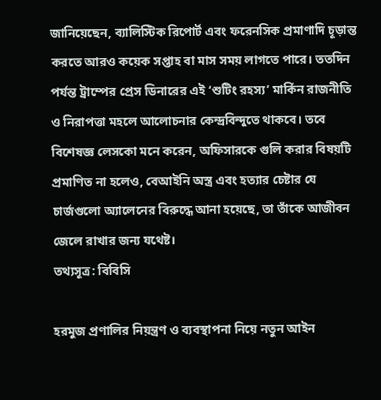জানিয়েছেন, ব্যালিস্টিক রিপোর্ট এবং ফরেনসিক প্রমাণাদি চূড়ান্ত করতে আরও কয়েক সপ্তাহ বা মাস সময় লাগতে পারে। ততদিন পর্যন্ত ট্রাম্পের প্রেস ডিনারের এই ‘শুটিং রহস্য’ মার্কিন রাজনীতি ও নিরাপত্তা মহলে আলোচনার কেন্দ্রবিন্দুতে থাকবে। তবে বিশেষজ্ঞ লেসকো মনে করেন, অফিসারকে গুলি করার বিষয়টি প্রমাণিত না হলেও, বেআইনি অস্ত্র এবং হত্যার চেষ্টার যে চার্জগুলো অ্যালেনের বিরুদ্ধে আনা হয়েছে, তা তাঁকে আজীবন জেলে রাখার জন্য যথেষ্ট।
তথ্যসূত্র: বিবিসি

হরমুজ প্রণালির নিয়ন্ত্রণ ও ব্যবস্থাপনা নিয়ে নতুন আইন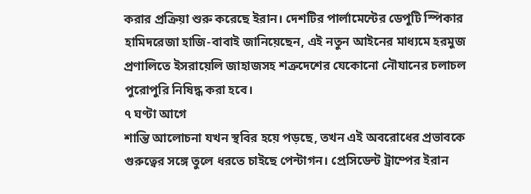করার প্রক্রিয়া শুরু করেছে ইরান। দেশটির পার্লামেন্টের ডেপুটি স্পিকার হামিদরেজা হাজি-বাবাই জানিয়েছেন, এই নতুন আইনের মাধ্যমে হরমুজ প্রণালিতে ইসরায়েলি জাহাজসহ শত্রুদেশের যেকোনো নৌযানের চলাচল পুরোপুরি নিষিদ্ধ করা হবে।
৭ ঘণ্টা আগে
শান্তি আলোচনা যখন স্থবির হয়ে পড়ছে, তখন এই অবরোধের প্রভাবকে গুরুত্বের সঙ্গে তুলে ধরতে চাইছে পেন্টাগন। প্রেসিডেন্ট ট্রাম্পের ইরান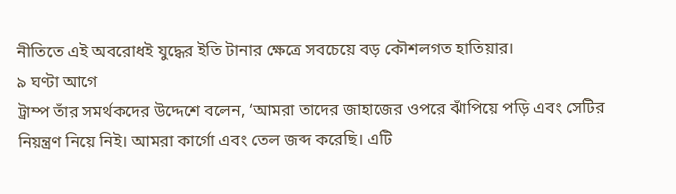নীতিতে এই অবরোধই যুদ্ধের ইতি টানার ক্ষেত্রে সবচেয়ে বড় কৌশলগত হাতিয়ার।
৯ ঘণ্টা আগে
ট্রাম্প তাঁর সমর্থকদের উদ্দেশে বলেন, ‘আমরা তাদের জাহাজের ওপরে ঝাঁপিয়ে পড়ি এবং সেটির নিয়ন্ত্রণ নিয়ে নিই। আমরা কার্গো এবং তেল জব্দ করেছি। এটি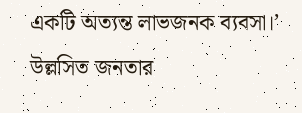একটি অত্যন্ত লাভজনক ব্যবসা।’ উল্লসিত জনতার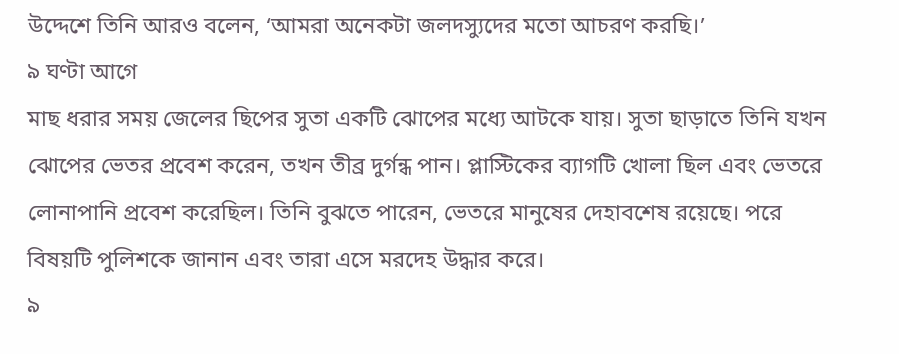উদ্দেশে তিনি আরও বলেন, ‘আমরা অনেকটা জলদস্যুদের মতো আচরণ করছি।’
৯ ঘণ্টা আগে
মাছ ধরার সময় জেলের ছিপের সুতা একটি ঝোপের মধ্যে আটকে যায়। সুতা ছাড়াতে তিনি যখন ঝোপের ভেতর প্রবেশ করেন, তখন তীব্র দুর্গন্ধ পান। প্লাস্টিকের ব্যাগটি খোলা ছিল এবং ভেতরে লোনাপানি প্রবেশ করেছিল। তিনি বুঝতে পারেন, ভেতরে মানুষের দেহাবশেষ রয়েছে। পরে বিষয়টি পুলিশকে জানান এবং তারা এসে মরদেহ উদ্ধার করে।
৯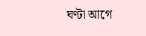ঘণ্টা আগে